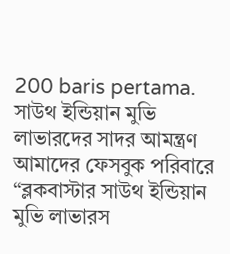200 baris pertama.
সাউথ ইন্ডিয়ান মুভি লাভারদের সাদর আমন্ত্রণ আমাদের ফেসবুক পরিবারে “ব্লকবাস্টার সাউথ ইন্ডিয়ান মুভি লাভারস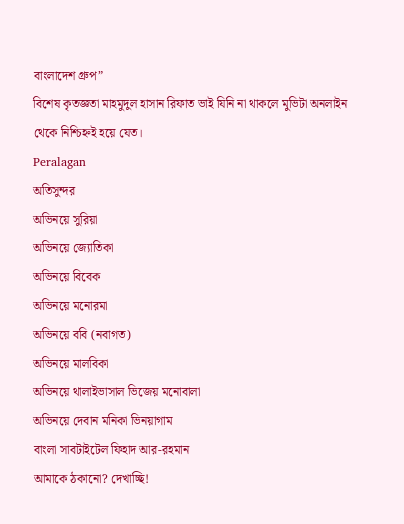বাংলাদেশ গ্রুপ”
বিশেষ কৃতজ্ঞতা মাহমুদুল হাসান রিফাত ভাই যিনি না থাকলে মুভিটা অনলাইন থেকে নিশ্চিহ্নই হয়ে যেত।
Peralagan
অতিসুন্দর
অভিনয়ে সুরিয়া
অভিনয়ে জ্যোতিকা
অভিনয়ে বিবেক
অভিনয়ে মনোরমা
অভিনয়ে ববি (নবাগত)
অভিনয়ে মালবিকা
অভিনয়ে থালাইভাসাল ভিজেয় মনোবালা
অভিনয়ে দেবান মনিকা ভিনয়াগাম
বাংলা সাবটাইটেল ফিহাদ আর-রহমান
আমাকে ঠকানো? দেখাচ্ছি!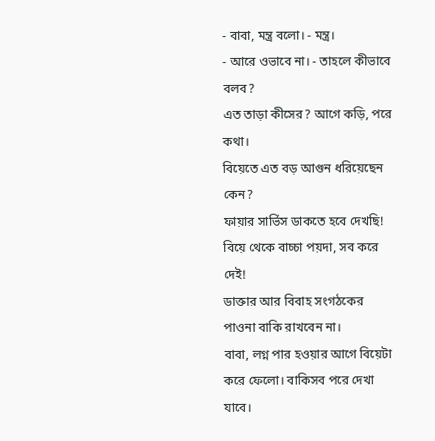- বাবা, মন্ত্র বলো। - মন্ত্র।
- আরে ওভাবে না। - তাহলে কীভাবে বলব?
এত তাড়া কীসের? আগে কড়ি, পরে কথা।
বিয়েতে এত বড় আগুন ধরিয়েছেন কেন?
ফায়ার সার্ভিস ডাকতে হবে দেখছি!
বিয়ে থেকে বাচ্চা পয়দা, সব করে দেই!
ডাক্তার আর বিবাহ সংগঠকের পাওনা বাকি রাখবেন না।
বাবা, লগ্ন পার হওয়ার আগে বিয়েটা করে ফেলো। বাকিসব পরে দেখা যাবে।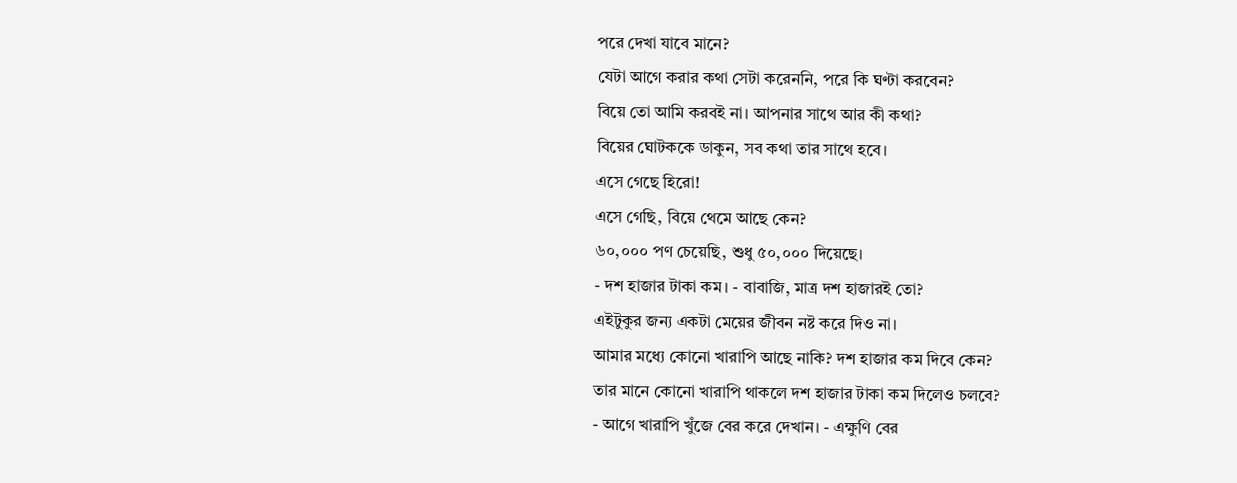পরে দেখা যাবে মানে?
যেটা আগে করার কথা সেটা করেননি, পরে কি ঘণ্টা করবেন?
বিয়ে তো আমি করবই না। আপনার সাথে আর কী কথা?
বিয়ের ঘোটককে ডাকুন, সব কথা তার সাথে হবে।
এসে গেছে হিরো!
এসে গেছি, বিয়ে থেমে আছে কেন?
৬০,০০০ পণ চেয়েছি, শুধু ৫০,০০০ দিয়েছে।
- দশ হাজার টাকা কম। - বাবাজি, মাত্র দশ হাজারই তো?
এইটুকুর জন্য একটা মেয়ের জীবন নষ্ট করে দিও না।
আমার মধ্যে কোনো খারাপি আছে নাকি? দশ হাজার কম দিবে কেন?
তার মানে কোনো খারাপি থাকলে দশ হাজার টাকা কম দিলেও চলবে?
- আগে খারাপি খুঁজে বের করে দেখান। - এক্ষুণি বের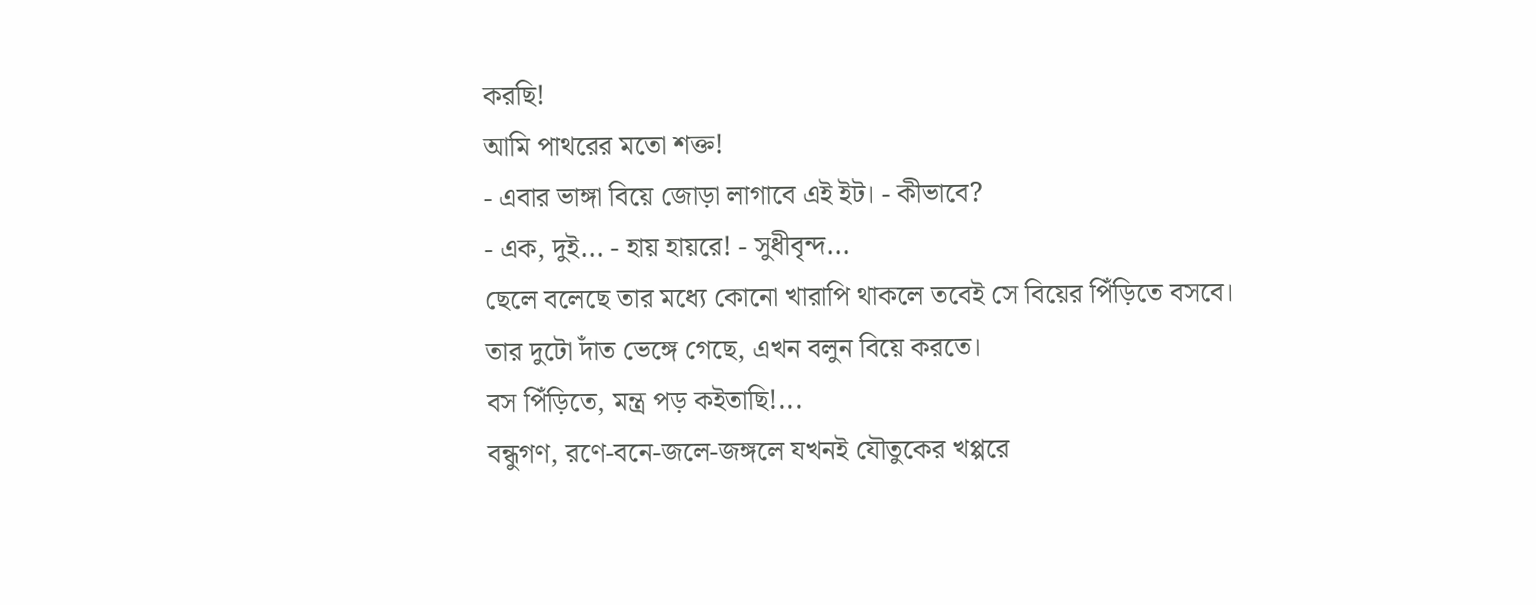করছি!
আমি পাথরের মতো শক্ত!
- এবার ভাঙ্গা বিয়ে জোড়া লাগাবে এই ইট। - কীভাবে?
- এক, দুই... - হায় হায়রে! - সুধীবৃন্দ...
ছেলে বলেছে তার মধ্যে কোনো খারাপি থাকলে তবেই সে বিয়ের পিঁড়িতে বসবে।
তার দুটো দাঁত ভেঙ্গে গেছে, এখন বলুন বিয়ে করতে।
বস পিঁড়িতে, মন্ত্র পড় কইতাছি!...
বন্ধুগণ, রণে-বনে-জলে-জঙ্গলে যখনই যৌতুকের খপ্পরে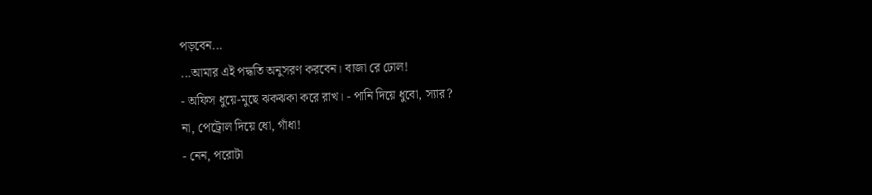পড়বেন...
...আমার এই পদ্ধতি অনুসরণ করবেন। বাজা রে ঢোল!
- অফিস ধুয়ে-মুছে ঝকঝকা করে রাখ। - পানি দিয়ে ধুবো, স্যার?
না, পেট্রোল দিয়ে ধো, গাঁধা!
- নেন, পরোটা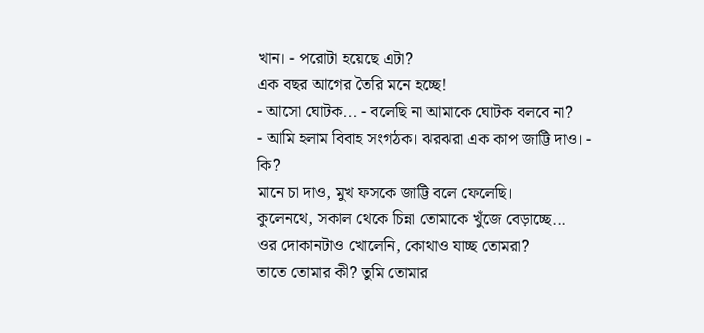খান। - পরোটা হয়েছে এটা?
এক বছর আগের তৈরি মনে হচ্ছে!
- আসো ঘোটক... - বলেছি না আমাকে ঘোটক বলবে না?
- আমি হলাম বিবাহ সংগঠক। ঝরঝরা এক কাপ জাট্টি দাও। - কি?
মানে চা দাও, মুখ ফসকে জাট্টি বলে ফেলেছি।
কুলেনথে, সকাল থেকে চিন্না তোমাকে খুঁজে বেড়াচ্ছে...
ওর দোকানটাও খোলেনি, কোথাও যাচ্ছ তোমরা?
তাতে তোমার কী? তুমি তোমার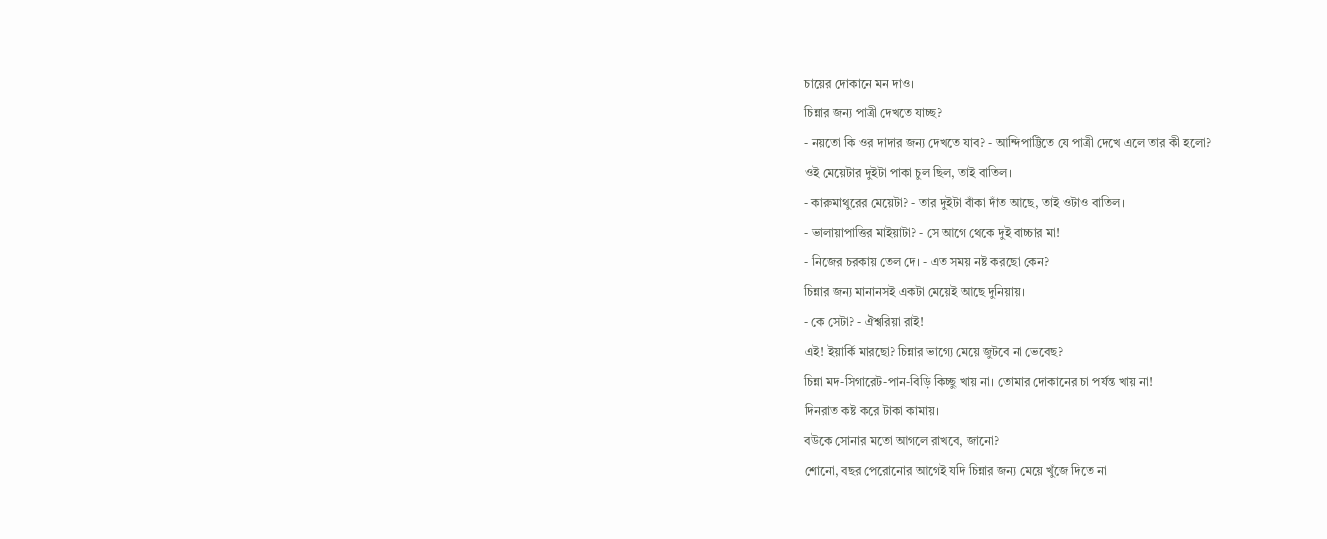চায়ের দোকানে মন দাও।
চিন্নার জন্য পাত্রী দেখতে যাচ্ছ?
- নয়তো কি ওর দাদার জন্য দেখতে যাব? - আন্দিপাট্টিতে যে পাত্রী দেখে এলে তার কী হলো?
ওই মেয়েটার দুইটা পাকা চুল ছিল, তাই বাতিল।
- কারুমাথুরের মেয়েটা? - তার দুইটা বাঁকা দাঁত আছে, তাই ওটাও বাতিল।
- ভালায়াপাত্তির মাইয়াটা? - সে আগে থেকে দুই বাচ্চার মা!
- নিজের চরকায় তেল দে। - এত সময় নষ্ট করছো কেন?
চিন্নার জন্য মানানসই একটা মেয়েই আছে দুনিয়ায়।
- কে সেটা? - ঐশ্বরিয়া রাই!
এই! ইয়ার্কি মারছো? চিন্নার ভাগ্যে মেয়ে জুটবে না ভেবেছ?
চিন্না মদ-সিগারেট-পান-বিড়ি কিচ্ছু খায় না। তোমার দোকানের চা পর্যন্ত খায় না!
দিনরাত কষ্ট করে টাকা কামায়।
বউকে সোনার মতো আগলে রাখবে, জানো?
শোনো, বছর পেরোনোর আগেই যদি চিন্নার জন্য মেয়ে খুঁজে দিতে না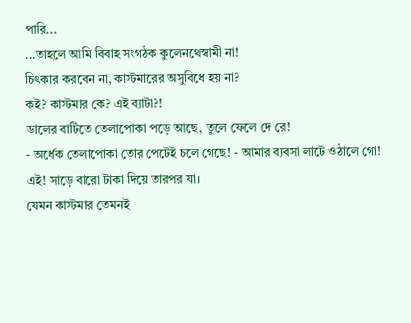পারি...
...তাহলে আমি বিবাহ সংগঠক কুলেনথেস্বামী না!
চিৎকার করবেন না, কাস্টমারের অসুবিধে হয় না?
কই? কাস্টমার কে? এই ব্যাটা?!
ডালের বাটিতে তেলাপোকা পড়ে আছে, তুলে ফেলে দে রে!
- অর্ধেক তেলাপোকা তোর পেটেই চলে গেছে! - আমার ব্যবসা লাটে ওঠালে গো!
এই! সাড়ে বারো টাকা দিয়ে তারপর যা।
যেমন কাস্টমার তেমনই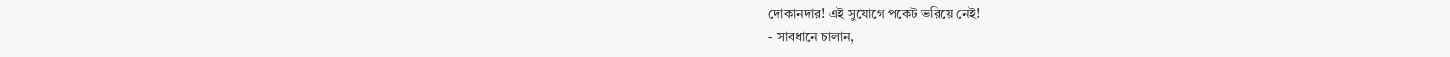দোকানদার! এই সুযোগে পকেট ভরিয়ে নেই!
- সাবধানে চালান,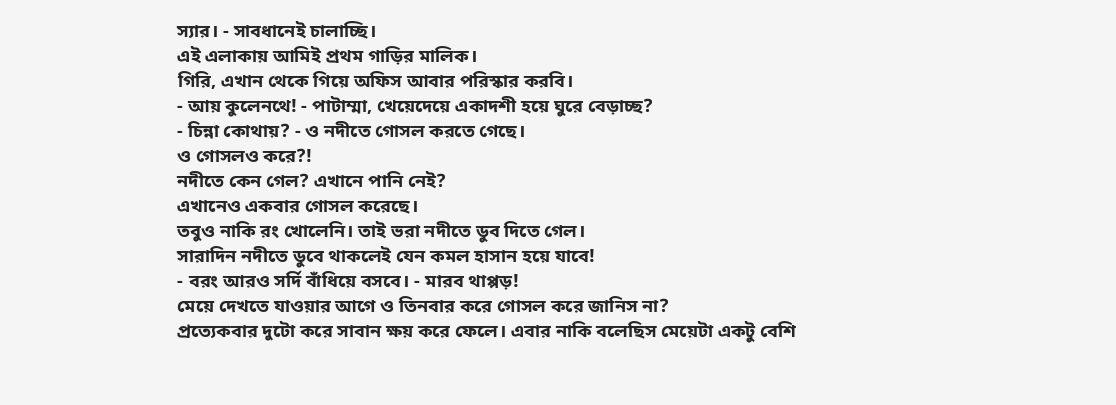স্যার। - সাবধানেই চালাচ্ছি।
এই এলাকায় আমিই প্রথম গাড়ির মালিক।
গিরি, এখান থেকে গিয়ে অফিস আবার পরিস্কার করবি।
- আয় কুলেনথে! - পাটাম্মা, খেয়েদেয়ে একাদশী হয়ে ঘুরে বেড়াচ্ছ?
- চিন্না কোথায়? - ও নদীতে গোসল করতে গেছে।
ও গোসলও করে?!
নদীতে কেন গেল? এখানে পানি নেই?
এখানেও একবার গোসল করেছে।
তবুও নাকি রং খোলেনি। তাই ভরা নদীতে ডুব দিতে গেল।
সারাদিন নদীতে ডুবে থাকলেই যেন কমল হাসান হয়ে যাবে!
- বরং আরও সর্দি বাঁধিয়ে বসবে। - মারব থাপ্পড়!
মেয়ে দেখতে যাওয়ার আগে ও তিনবার করে গোসল করে জানিস না?
প্রত্যেকবার দুটো করে সাবান ক্ষয় করে ফেলে। এবার নাকি বলেছিস মেয়েটা একটু বেশি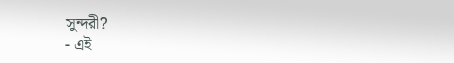সুন্দরী?
- এই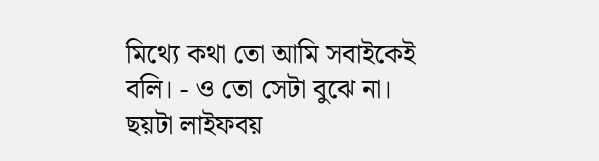মিথ্যে কথা তো আমি সবাইকেই বলি। - ও তো সেটা বুঝে না।
ছয়টা লাইফবয়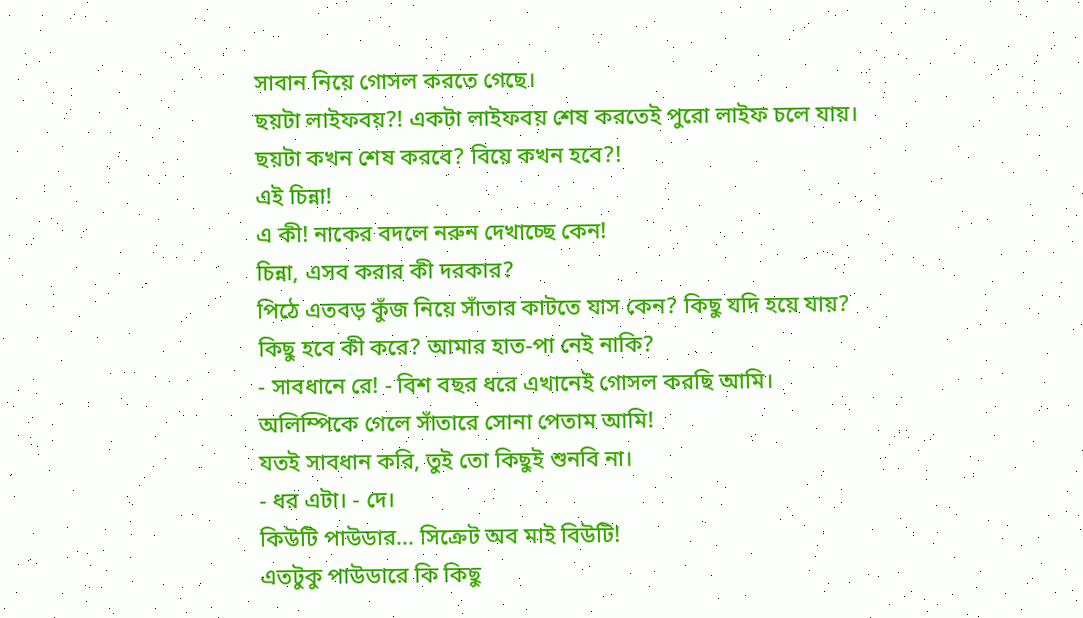সাবান নিয়ে গোসল করতে গেছে।
ছয়টা লাইফবয়?! একটা লাইফবয় শেষ করতেই পুরো লাইফ চলে যায়।
ছয়টা কখন শেষ করবে? বিয়ে কখন হবে?!
এই চিন্না!
এ কী! নাকের বদলে নরুন দেখাচ্ছে কেন!
চিন্না, এসব করার কী দরকার?
পিঠে এতবড় কুঁজ নিয়ে সাঁতার কাটতে যাস কেন? কিছু যদি হয়ে যায়?
কিছু হবে কী করে? আমার হাত-পা নেই নাকি?
- সাবধানে রে! - বিশ বছর ধরে এখানেই গোসল করছি আমি।
অলিম্পিকে গেলে সাঁতারে সোনা পেতাম আমি!
যতই সাবধান করি, তুই তো কিছুই শুনবি না।
- ধর এটা। - দে।
কিউটি পাউডার... সিক্রেট অব মাই বিউটি!
এতটুকু পাউডারে কি কিছু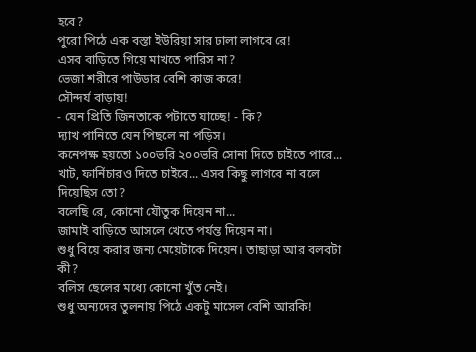হবে?
পুরো পিঠে এক বস্তা ইউরিয়া সার ঢালা লাগবে রে!
এসব বাড়িতে গিয়ে মাখতে পারিস না?
ভেজা শরীরে পাউডার বেশি কাজ করে!
সৌন্দর্য বাড়ায়!
- যেন প্রিতি জিনতাকে পটাতে যাচ্ছে! - কি?
দ্যাখ পানিতে যেন পিছলে না পড়িস।
কনেপক্ষ হয়তো ১০০ভরি ২০০ভরি সোনা দিতে চাইতে পারে...
খাট, ফার্নিচারও দিতে চাইবে... এসব কিছু লাগবে না বলে দিয়েছিস তো?
বলেছি রে, কোনো যৌতুক দিয়েন না...
জামাই বাড়িতে আসলে খেতে পর্যন্ত দিয়েন না।
শুধু বিয়ে করার জন্য মেয়েটাকে দিয়েন। তাছাড়া আর বলবটা কী?
বলিস ছেলের মধ্যে কোনো খুঁত নেই।
শুধু অন্যদের তুলনায় পিঠে একটু মাসেল বেশি আরকি!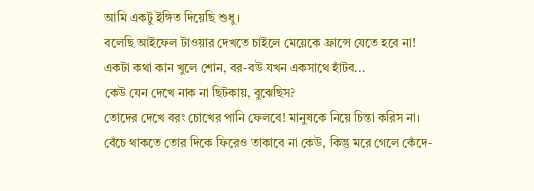আমি একটু ইঙ্গিত দিয়েছি শুধু।
বলেছি আইফেল টাওয়ার দেখতে চাইলে মেয়েকে ফ্রান্সে যেতে হবে না!
একটা কথা কান খুলে শোন, বর-বউ যখন একসাথে হাঁটব...
কেউ যেন দেখে নাক না ছিটকায়, বুঝেছিস?
তোদের দেখে বরং চোখের পানি ফেলবে! মানুষকে নিয়ে চিন্তা করিস না।
বেঁচে থাকতে তোর দিকে ফিরেও তাকাবে না কেউ, কিন্তু মরে গেলে কেঁদে-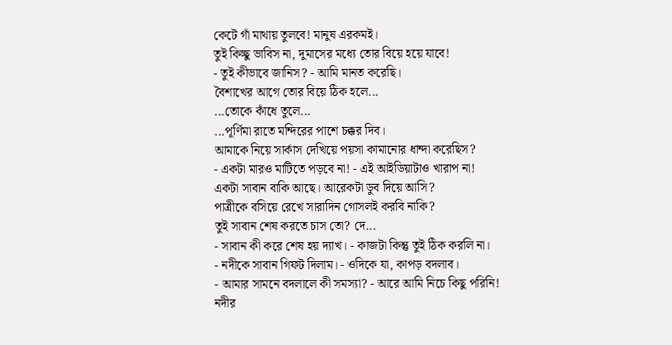কেটে গাঁ মাথায় তুলবে! মানুষ এরকমই।
তুই কিচ্ছু ভাবিস না, দুমাসের মধ্যে তোর বিয়ে হয়ে যাবে!
- তুই কীভাবে জানিস? - আমি মানত করেছি।
বৈশাখের আগে তোর বিয়ে ঠিক হলে...
...তোকে কাঁধে তুলে...
...পূর্ণিমা রাতে মন্দিরের পাশে চক্কর দিব।
আমাকে নিয়ে সার্কাস দেখিয়ে পয়সা কামানোর ধান্দা করেছিস?
- একটা মারও মাটিতে পড়বে না! - এই আইডিয়াটাও খারাপ না!
একটা সাবান বাকি আছে। আরেকটা ডুব দিয়ে আসি?
পাত্রীকে বসিয়ে রেখে সারাদিন গোসলই করবি নাকি?
তুই সাবান শেষ করতে চাস তো? দে...
- সাবান কী করে শেষ হয় দ্যাখ। - কাজটা কিন্তু তুই ঠিক করলি না।
- নদীকে সাবান গিফট দিলাম। - ওদিকে যা, কাপড় বদলাব।
- আমার সামনে বদলালে কী সমস্যা? - আরে আমি নিচে কিছু পরিনি!
নদীর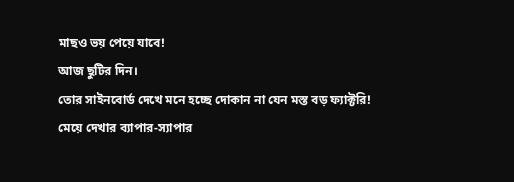মাছও ভয় পেয়ে যাবে!
আজ ছুটির দিন।
তোর সাইনবোর্ড দেখে মনে হচ্ছে দোকান না যেন মস্ত বড় ফ্যাক্টরি!
মেয়ে দেখার ব্যাপার-স্যাপার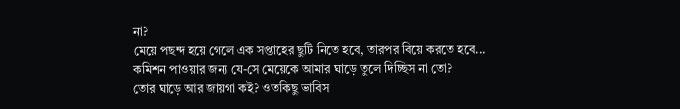না?
মেয়ে পছন্দ হয়ে গেলে এক সপ্তাহের ছুটি নিতে হবে, তারপর বিয়ে করতে হবে...
কমিশন পাওয়ার জন্য যে-সে মেয়েকে আমার ঘাড়ে তুলে দিচ্ছিস না তো?
তোর ঘাড়ে আর জায়গা কই? ওতকিছু ভাবিস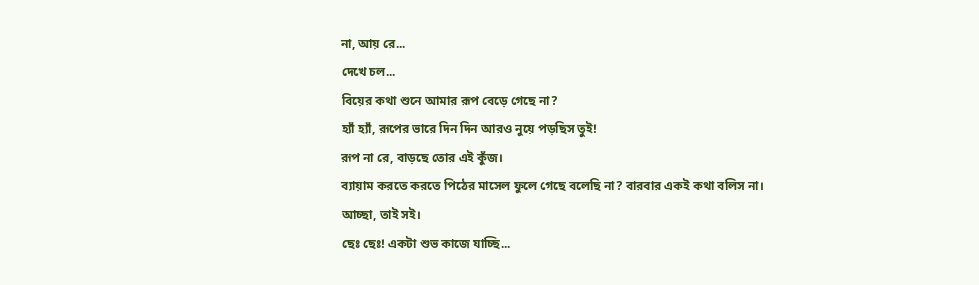না, আয় রে...
দেখে চল...
বিয়ের কথা শুনে আমার রূপ বেড়ে গেছে না?
হ্যাঁ হ্যাঁ, রূপের ভারে দিন দিন আরও নুয়ে পড়ছিস তুই!
রূপ না রে, বাড়ছে তোর এই কুঁজ।
ব্যায়াম করতে করতে পিঠের মাসেল ফুলে গেছে বলেছি না? বারবার একই কথা বলিস না।
আচ্ছা, তাই সই।
ছেঃ ছেঃ! একটা শুভ কাজে যাচ্ছি...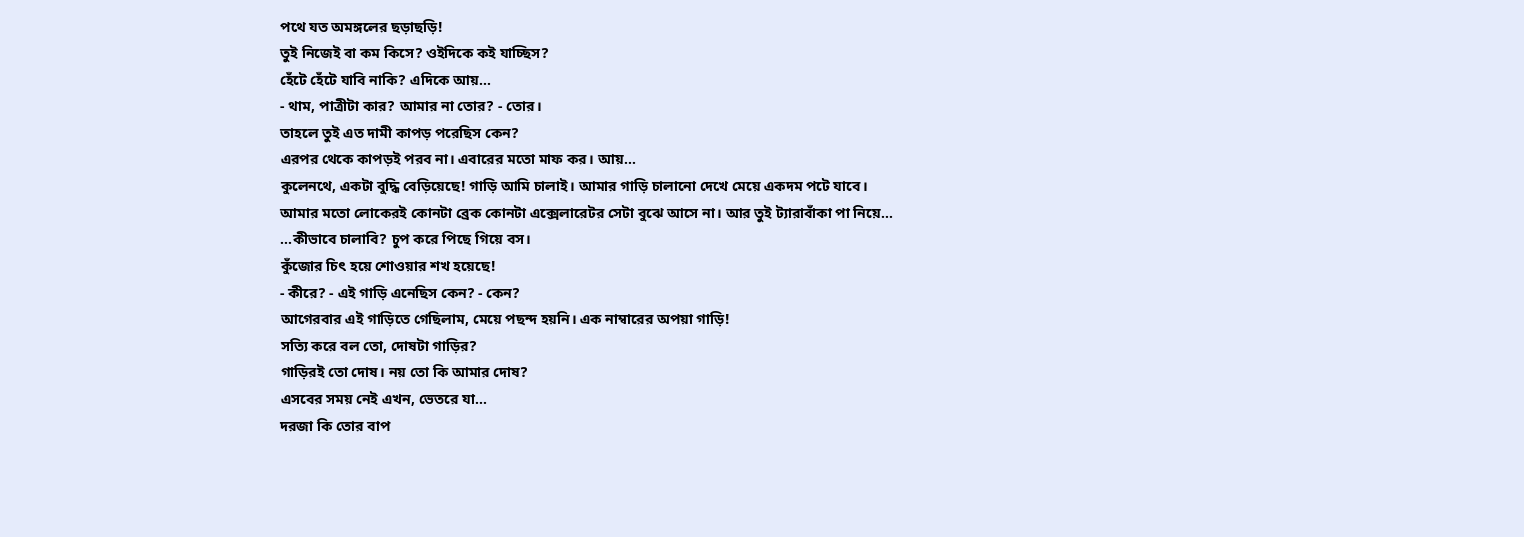পথে যত অমঙ্গলের ছড়াছড়ি!
তুই নিজেই বা কম কিসে? ওইদিকে কই যাচ্ছিস?
হেঁটে হেঁটে যাবি নাকি? এদিকে আয়...
- থাম, পাত্রীটা কার? আমার না তোর? - তোর।
তাহলে তুই এত দামী কাপড় পরেছিস কেন?
এরপর থেকে কাপড়ই পরব না। এবারের মতো মাফ কর। আয়...
কুলেনথে, একটা বুদ্ধি বেড়িয়েছে! গাড়ি আমি চালাই। আমার গাড়ি চালানো দেখে মেয়ে একদম পটে যাবে।
আমার মতো লোকেরই কোনটা ব্রেক কোনটা এক্সেলারেটর সেটা বুঝে আসে না। আর তুই ট্যারাবাঁকা পা নিয়ে...
...কীভাবে চালাবি? চুপ করে পিছে গিয়ে বস।
কুঁজোর চিৎ হয়ে শোওয়ার শখ হয়েছে!
- কীরে? - এই গাড়ি এনেছিস কেন? - কেন?
আগেরবার এই গাড়িতে গেছিলাম, মেয়ে পছন্দ হয়নি। এক নাম্বারের অপয়া গাড়ি!
সত্যি করে বল তো, দোষটা গাড়ির?
গাড়িরই তো দোষ। নয় তো কি আমার দোষ?
এসবের সময় নেই এখন, ভেতরে যা...
দরজা কি তোর বাপ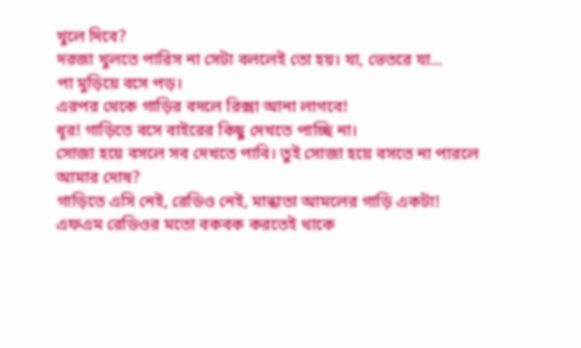খুলে দিবে?
দরজা খুলতে পারিস না সেটা বললেই তো হয়। যা, ভেতরে যা...
পা মুড়িয়ে বসে পড়।
এরপর থেকে গাড়ির বদলে রিক্সা আনা লাগবে!
ধূর! গাড়িতে বসে বাইরের কিছু দেখতে পাচ্ছি না।
সোজা হয়ে বসলে সব দেখতে পাবি। তুই সোজা হয়ে বসতে না পারলে আমার দোষ?
গাড়িতে এসি নেই, রেডিও নেই, মান্ধাতা আমলের গাড়ি একটা!
এফএম রেডিওর মতো বকবক করতেই থাকে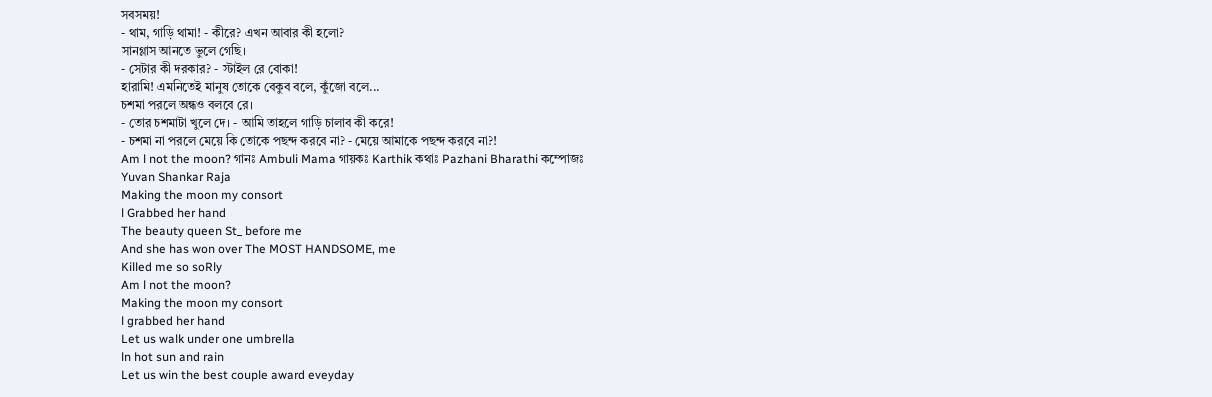সবসময়!
- থাম, গাড়ি থামা! - কীরে? এখন আবার কী হলো?
সানগ্লাস আনতে ভুলে গেছি।
- সেটার কী দরকার? - স্টাইল রে বোকা!
হারামি! এমনিতেই মানুষ তোকে বেকুব বলে, কুঁজো বলে...
চশমা পরলে অন্ধও বলবে রে।
- তোর চশমাটা খুলে দে। - আমি তাহলে গাড়ি চালাব কী করে!
- চশমা না পরলে মেয়ে কি তোকে পছন্দ করবে না? - মেয়ে আমাকে পছন্দ করবে না?!
Am l not the moon? গানঃ Ambuli Mama গায়কঃ Karthik কথাঃ Pazhani Bharathi কম্পোজঃ Yuvan Shankar Raja
Making the moon my consort
l Grabbed her hand
The beauty queen St_ before me
And she has won over The MOST HANDSOME, me
Killed me so soRly
Am l not the moon?
Making the moon my consort
l grabbed her hand
Let us walk under one umbrella
ln hot sun and rain
Let us win the best couple award eveyday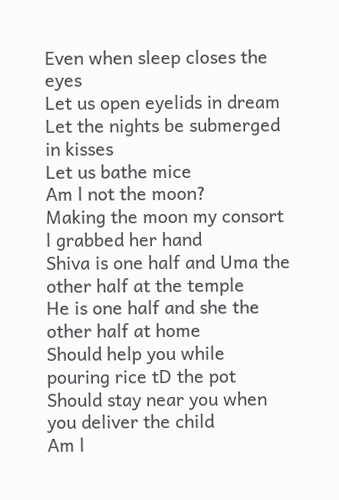Even when sleep closes the eyes
Let us open eyelids in dream
Let the nights be submerged in kisses
Let us bathe mice
Am l not the moon?
Making the moon my consort
l grabbed her hand
Shiva is one half and Uma the other half at the temple
He is one half and she the other half at home
Should help you while pouring rice tD the pot
Should stay near you when you deliver the child
Am l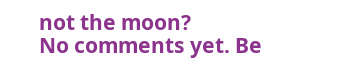not the moon?
No comments yet. Be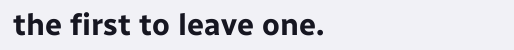the first to leave one.